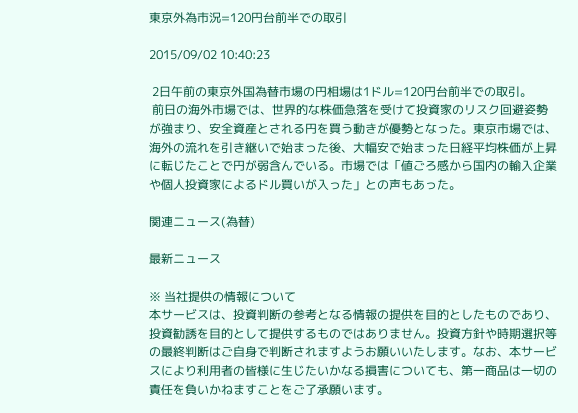東京外為市況=120円台前半での取引

2015/09/02 10:40:23

 2日午前の東京外国為替市場の円相場は1ドル=120円台前半での取引。
 前日の海外市場では、世界的な株価急落を受けて投資家のリスク回避姿勢が強まり、安全資産とされる円を買う動きが優勢となった。東京市場では、海外の流れを引き継いで始まった後、大幅安で始まった日経平均株価が上昇に転じたことで円が弱含んでいる。市場では「値ごろ感から国内の輸入企業や個人投資家によるドル買いが入った」との声もあった。

関連ニュース(為替)

最新ニュース

※ 当社提供の情報について
本サービスは、投資判断の参考となる情報の提供を目的としたものであり、投資勧誘を目的として提供するものではありません。投資方針や時期選択等の最終判断はご自身で判断されますようお願いいたします。なお、本サービスにより利用者の皆様に生じたいかなる損害についても、第一商品は一切の責任を負いかねますことをご了承願います。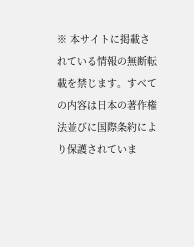※ 本サイトに掲載されている情報の無断転載を禁じます。すべての内容は日本の著作権法並びに国際条約により保護されていま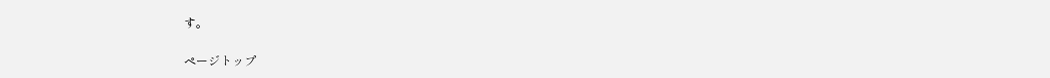す。

ページトップ